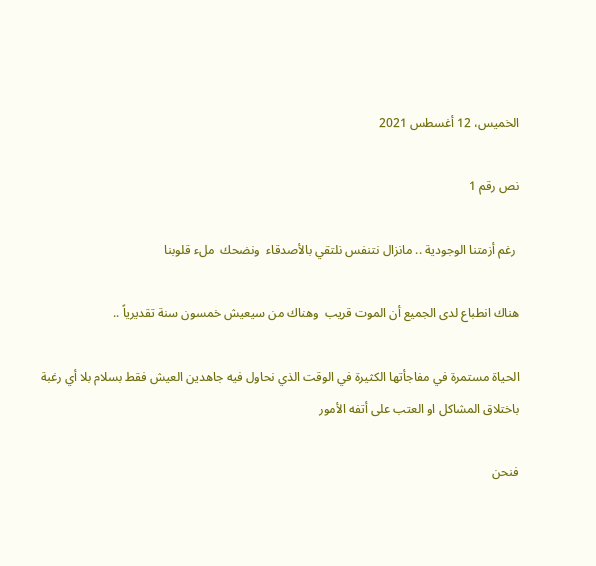الخميس، 12 أغسطس 2021

نص رقم 1

 رغم أزمتنا الوجودية .. مانزال نتنفس نلتقي بالأصدقاء  ونضحك  ملء قلوبنا

هناك انطباع لدى الجميع أن الموت قريب  وهناك من سيعيش خمسون سنة تقديرياً ..

الحياة مستمرة في مفاجأتها الكثيرة في الوقت الذي نحاول فيه جاهدين العيش فقط بسلام بلا أي رغبة باختلاق المشاكل او العتب على أتفه الأمور

فنحن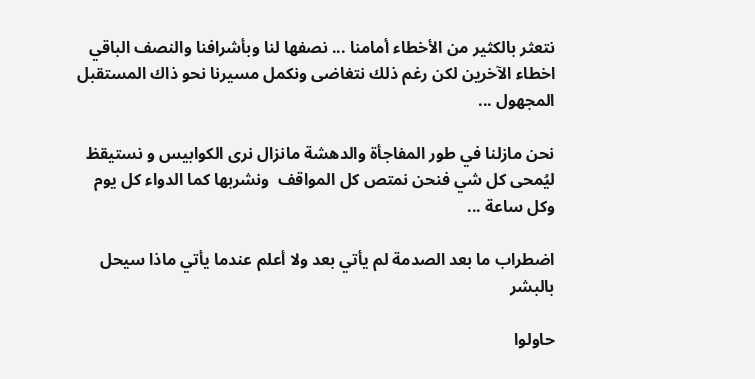نتعثر بالكثير من الأخطاء أمامنا ... نصفها لنا وبأشرافنا والنصف الباقي اخطاء الآخرين لكن رغم ذلك نتغاضى ونكمل مسيرنا نحو ذاك المستقبل المجهول ...

نحن مازلنا في طور المفاجأة والدهشة مانزال نرى الكوابيس و نستيقظ   ليُمحى كل شي فنحن نمتص كل المواقف  ونشربها كما الدواء كل يوم وكل ساعة ...

اضطراب ما بعد الصدمة لم يأتي بعد ولا أعلم عندما يأتي ماذا سيحل بالبشر

حاولوا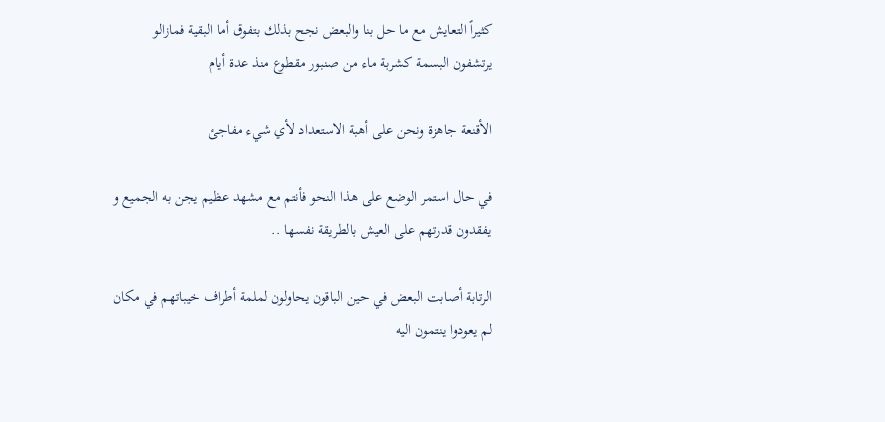كثيراً التعايش مع ما حل بنا والبعض نجح بذلك بتفوق أما البقية فمازالو يرتشفون البسمة كشربة ماء من صنبور مقطوع منذ عدة أيام

الأقنعة جاهزة ونحن على أهبة الاستعداد لأي شيء مفاجئ

في حال استمر الوضع على هذا النحو فأنتم مع مشهد عظيم يجن به الجميع و يفقدون قدرتهم على العيش بالطريقة نفسها ..

الرتابة أصابت البعض في حين الباقون يحاولون لملمة أطراف خيباتهم في مكان  لم يعودوا ينتمون اليه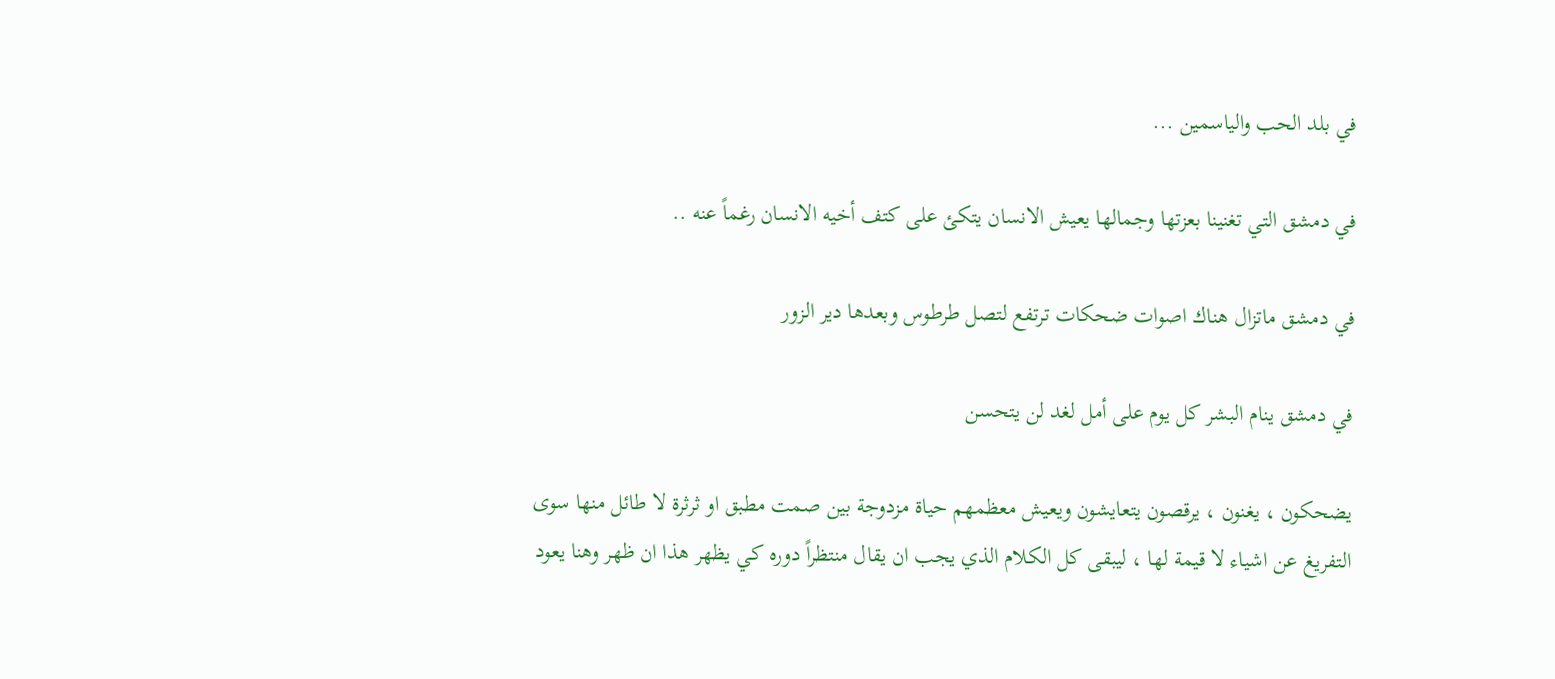في بلد الحب والياسمين ...

في دمشق التي تغنينا بعزتها وجمالها يعيش الانسان يتكئ على كتف أخيه الانسان رغماً عنه ..

في دمشق ماتزال هناك اصوات ضحكات ترتفع لتصل طرطوس وبعدها دير الزور

في دمشق ينام البشر كل يوم على أمل لغد لن يتحسن

يضحكون ، يغنون ، يرقصون يتعايشون ويعيش معظمهم حياة مزدوجة بين صمت مطبق او ثرثرة لا طائل منها سوى التفريغ عن اشياء لا قيمة لها ، ليبقى كل الكلام الذي يجب ان يقال منتظراً دوره كي يظهر هذا ان ظهر وهنا يعود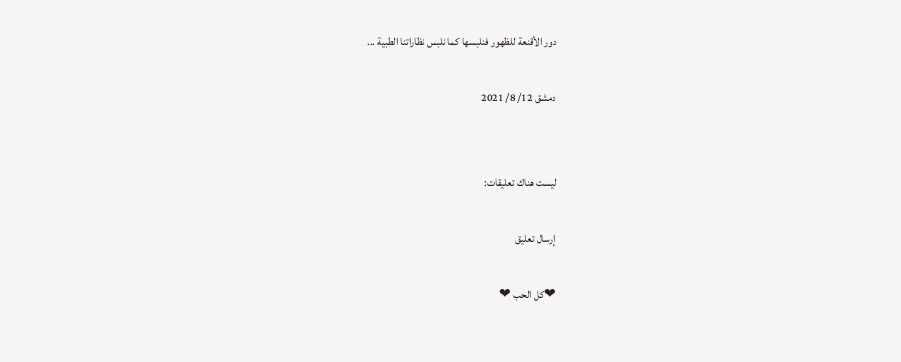دور الأقنعة للظهور فنلبسها كما نلبس نظاراتنا الطبية ...

دمشق 12/ 8/ 2021


ليست هناك تعليقات:

إرسال تعليق

❤كل الحب ❤